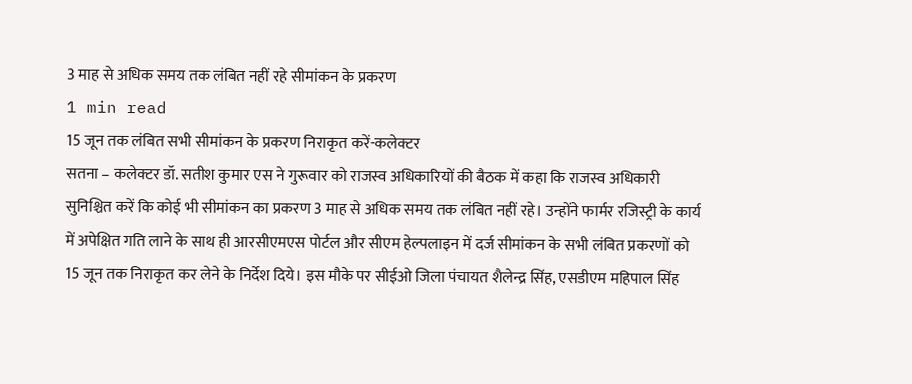3 माह से अधिक समय तक लंबित नहीं रहे सीमांकन के प्रकरण
1 min read
15 जून तक लंबित सभी सीमांकन के प्रकरण निराकृत करें-कलेक्टर
सतना – कलेक्टर डॉ. सतीश कुमार एस ने गुरूवार को राजस्व अधिकारियों की बैठक में कहा कि राजस्व अधिकारी सुनिश्चित करें कि कोई भी सीमांकन का प्रकरण 3 माह से अधिक समय तक लंबित नहीं रहे। उन्होंने फार्मर रजिस्ट्री के कार्य में अपेक्षित गति लाने के साथ ही आरसीएमएस पोर्टल और सीएम हेल्पलाइन में दर्ज सीमांकन के सभी लंबित प्रकरणों को 15 जून तक निराकृत कर लेने के निर्देश दिये। इस मौके पर सीईओ जिला पंचायत शैलेन्द्र सिंह, एसडीएम महिपाल सिंह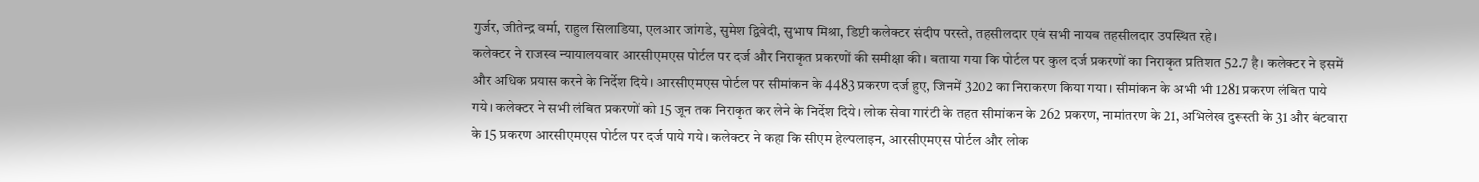गुर्जर, जीतेन्द्र वर्मा, राहुल सिलाडिया, एलआर जांगडे, सुमेश द्विवेदी, सुभाष मिश्रा, डिप्टी कलेक्टर संदीप परस्ते, तहसीलदार एवं सभी नायब तहसीलदार उपस्थित रहे।
कलेक्टर ने राजस्व न्यायालयवार आरसीएमएस पोर्टल पर दर्ज और निराकृत प्रकरणों की समीक्षा की। बताया गया कि पोर्टल पर कुल दर्ज प्रकरणों का निराकृत प्रतिशत 52.7 है। कलेक्टर ने इसमें और अधिक प्रयास करने के निर्देश दिये। आरसीएमएस पोर्टल पर सीमांकन के 4483 प्रकरण दर्ज हुए, जिनमें 3202 का निराकरण किया गया। सीमांकन के अभी भी 1281 प्रकरण लंबित पाये गये। कलेक्टर ने सभी लंबित प्रकरणों को 15 जून तक निराकृत कर लेने के निर्देश दिये। लोक सेवा गारंटी के तहत सीमांकन के 262 प्रकरण, नामांतरण के 21, अभिलेख दुरूस्ती के 31 और बंटवारा के 15 प्रकरण आरसीएमएस पोर्टल पर दर्ज पाये गये। कलेक्टर ने कहा कि सीएम हेल्पलाइन, आरसीएमएस पोर्टल और लोक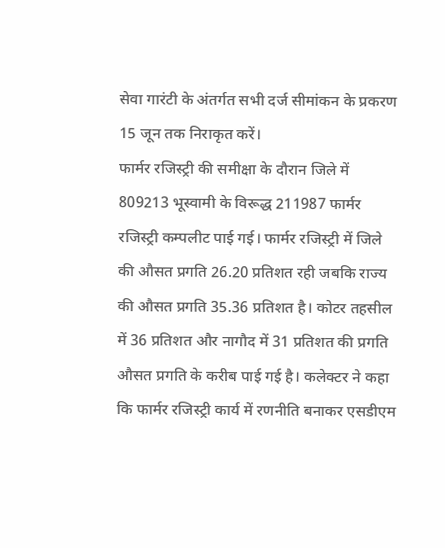सेवा गारंटी के अंतर्गत सभी दर्ज सीमांकन के प्रकरण 15 जून तक निराकृत करें।
फार्मर रजिस्ट्री की समीक्षा के दौरान जिले में 809213 भूस्वामी के विरूद्ध 211987 फार्मर रजिस्ट्री कम्पलीट पाई गई। फार्मर रजिस्ट्री में जिले की औसत प्रगति 26.20 प्रतिशत रही जबकि राज्य की औसत प्रगति 35.36 प्रतिशत है। कोटर तहसील में 36 प्रतिशत और नागौद में 31 प्रतिशत की प्रगति औसत प्रगति के करीब पाई गई है। कलेक्टर ने कहा कि फार्मर रजिस्ट्री कार्य में रणनीति बनाकर एसडीएम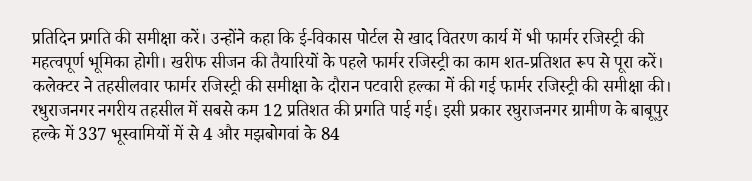प्रतिदिन प्रगति की समीक्षा करें। उन्होंने कहा कि ई-विकास पोर्टल से खाद वितरण कार्य में भी फार्मर रजिस्ट्री की महत्वपूर्ण भूमिका होगी। खरीफ सीजन की तैयारियों के पहले फार्मर रजिस्ट्री का काम शत-प्रतिशत रूप से पूरा करें।
कलेक्टर ने तहसीलवार फार्मर रजिस्ट्री की समीक्षा के दौरान पटवारी हल्का में की गई फार्मर रजिस्ट्री की समीक्षा की। रधुराजनगर नगरीय तहसील में सबसे कम 12 प्रतिशत की प्रगति पाई गई। इसी प्रकार रघुराजनगर ग्रामीण के बाबूपुर हल्के में 337 भूस्वामियों में से 4 और मझबोगवां के 84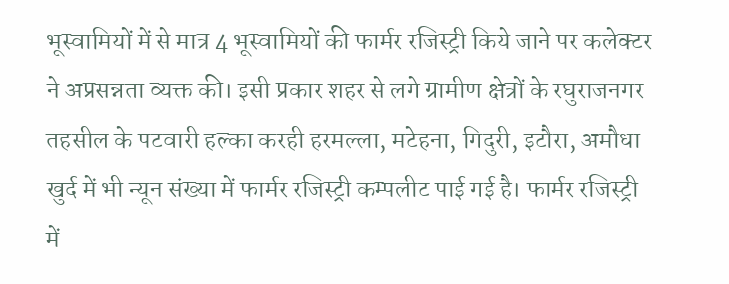भूस्वामियों में से मात्र 4 भूस्वामियों की फार्मर रजिस्ट्री किये जाने पर कलेक्टर ने अप्रसन्नता व्यक्त की। इसी प्रकार शहर से लगे ग्रामीण क्षेत्रों के रघुराजनगर तहसील के पटवारी हल्का करही हरमल्ला, मटेहना, गिदुरी, इटौरा, अमौधा खुर्द में भी न्यून संख्या में फार्मर रजिस्ट्री कम्पलीट पाई गई है। फार्मर रजिस्ट्री में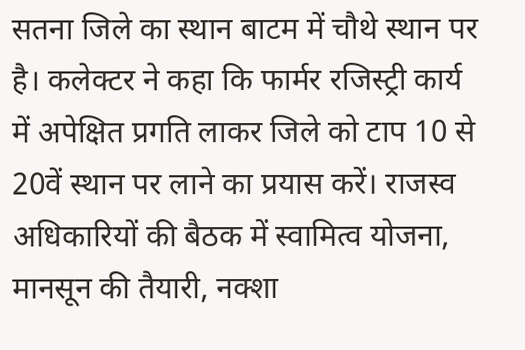सतना जिले का स्थान बाटम में चौथे स्थान पर है। कलेक्टर ने कहा कि फार्मर रजिस्ट्री कार्य में अपेक्षित प्रगति लाकर जिले को टाप 10 से 20वें स्थान पर लाने का प्रयास करें। राजस्व अधिकारियों की बैठक में स्वामित्व योजना, मानसून की तैयारी, नक्शा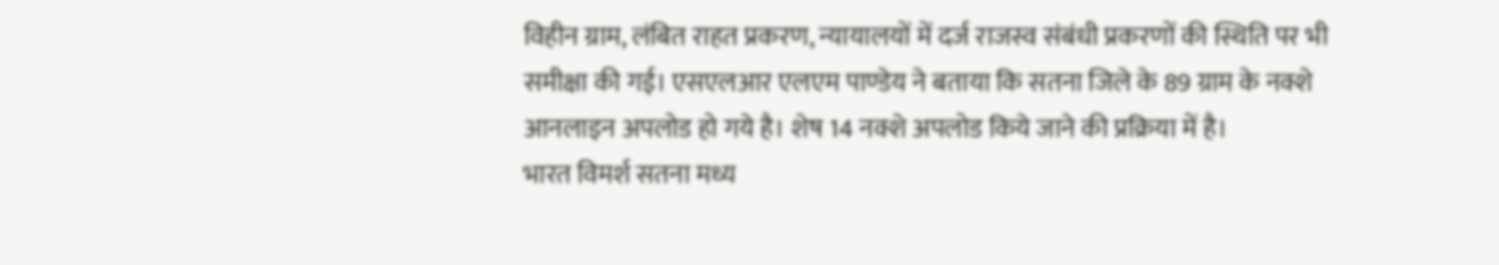विहीन ग्राम, लंबित राहत प्रकरण, न्यायालयों में दर्ज राजस्व संबंधी प्रकरणों की स्थिति पर भी समीक्षा की गई। एसएलआर एलएम पाण्डेय ने बताया कि सतना जिले के 89 ग्राम के नक्शे आनलाइन अपलोड हो गये है। शेष 14 नक्शे अपलोड किये जाने की प्रक्रिया में है।
भारत विमर्श सतना मध्य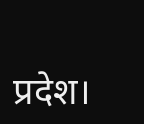प्रदेश।